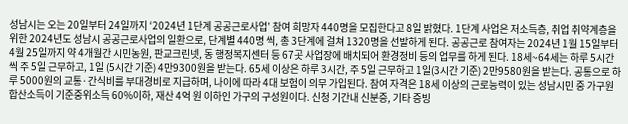성남시는 오는 20일부터 24일까지 ‘2024년 1단계 공공근로사업’ 참여 희망자 440명을 모집한다고 8일 밝혔다. 1단계 사업은 저소득층, 취업 취약계층을 위한 2024년도 성남시 공공근로사업의 일환으로, 단계별 440명 씩, 총 3단계에 걸쳐 1320명을 선발하게 된다. 공공근로 참여자는 2024년 1월 15일부터 4월 25일까지 약 4개월간 시민농원, 판교크린넷, 동 행정복지센터 등 67곳 사업장에 배치되어 환경정비 등의 업무를 하게 된다. 18세~64세는 하루 5시간씩 주 5일 근무하고, 1일 (5시간 기준) 4만9300원을 받는다. 65세 이상은 하루 3시간, 주 5일 근무하고 1일(3시간 기준) 2만9580원을 받는다. 공통으로 하루 5000원의 교통·간식비를 부대경비로 지급하며, 나이에 따라 4대 보험이 의무 가입된다. 참여 자격은 18세 이상의 근로능력이 있는 성남시민 중 가구원 합산소득이 기준중위소득 60%이하, 재산 4억 원 이하인 가구의 구성원이다. 신청 기간내 신분증, 기타 증빙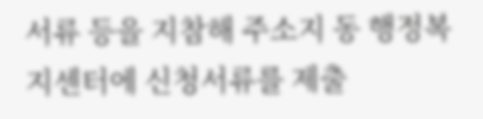서류 등을 지참해 주소지 동 행정복지센터에 신청서류를 제출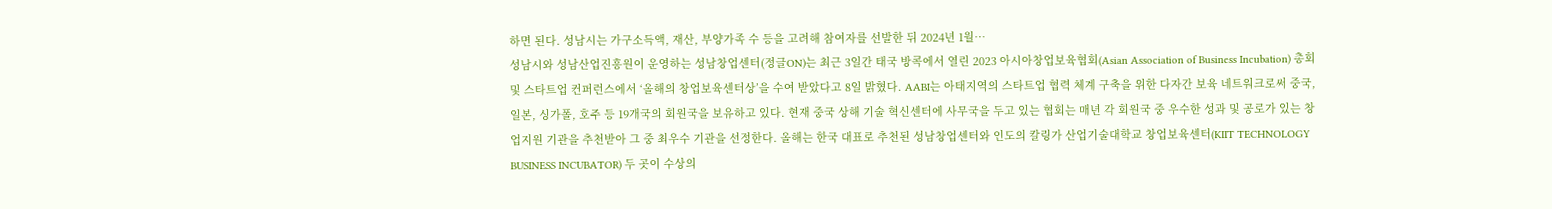하면 된다. 성남시는 가구소득액, 재산, 부양가족 수 등을 고려해 참여자를 선발한 뒤 2024년 1월…
성남시와 성남산업진흥원이 운영하는 성남창업센터(정글ON)는 최근 3일간 태국 방콕에서 열린 2023 아시아창업보육협회(Asian Association of Business Incubation) 총회 및 스타트업 컨퍼런스에서 ‘올해의 창업보육센터상’을 수여 받았다고 8일 밝혔다. AABI는 아태지역의 스타트업 협력 체계 구축을 위한 다자간 보육 네트워크로써 중국, 일본, 싱가폴, 호주 등 19개국의 회원국을 보유하고 있다. 현재 중국 상해 기술 혁신센터에 사무국을 두고 있는 협회는 매년 각 회원국 중 우수한 성과 및 공로가 있는 창업지원 기관을 추천받아 그 중 최우수 기관을 선정한다. 올해는 한국 대표로 추천된 성남창업센터와 인도의 칼링가 산업기술대학교 창업보육센터(KIIT TECHNOLOGY BUSINESS INCUBATOR) 두 곳이 수상의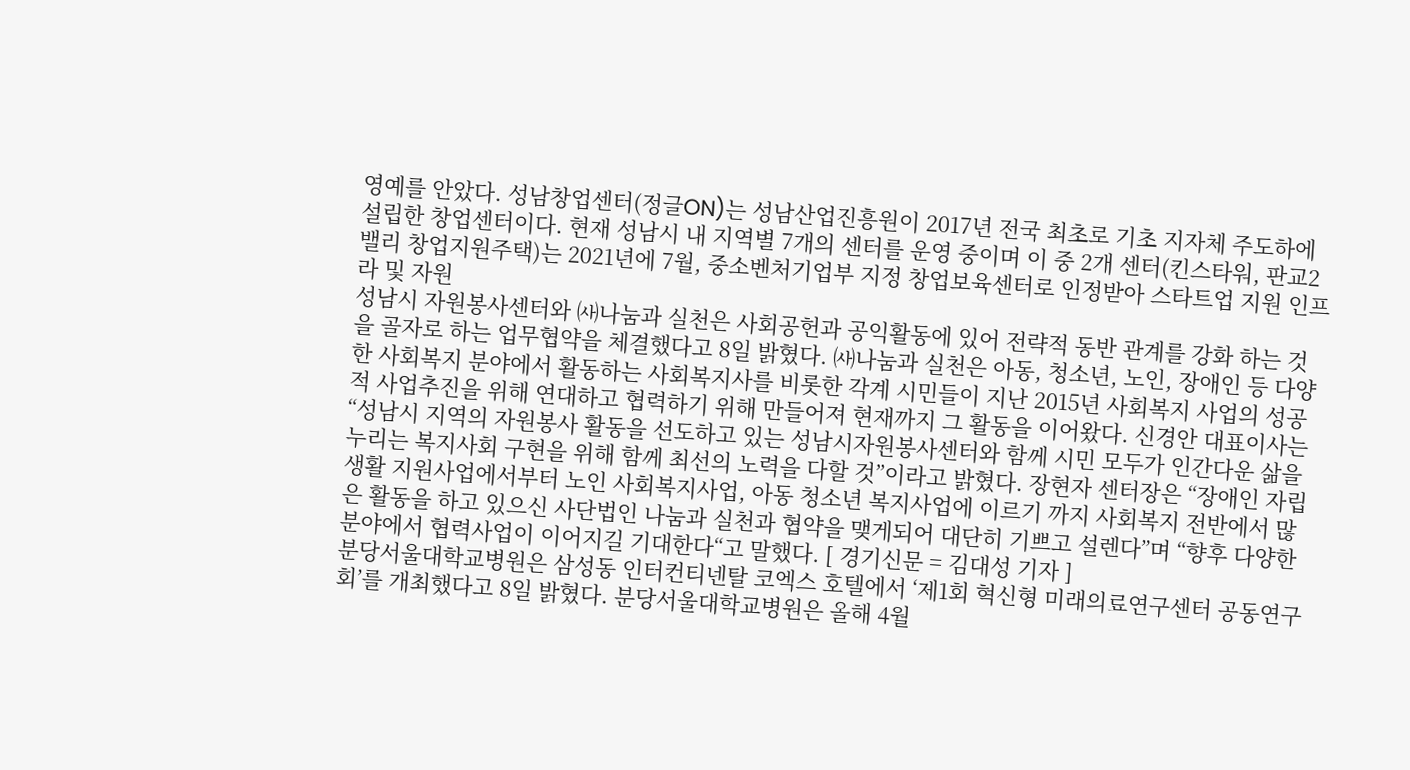영예를 안았다. 성남창업센터(정글ON)는 성남산업진흥원이 2017년 전국 최초로 기초 지자체 주도하에 설립한 창업센터이다. 현재 성남시 내 지역별 7개의 센터를 운영 중이며 이 중 2개 센터(킨스타워, 판교2밸리 창업지원주택)는 2021년에 7월, 중소벤처기업부 지정 창업보육센터로 인정받아 스타트업 지원 인프라 및 자원
성남시 자원봉사센터와 ㈔나눔과 실천은 사회공헌과 공익활동에 있어 전략적 동반 관계를 강화 하는 것을 골자로 하는 업무협약을 체결했다고 8일 밝혔다. ㈔나눔과 실천은 아동, 청소년, 노인, 장애인 등 다양한 사회복지 분야에서 활동하는 사회복지사를 비롯한 각계 시민들이 지난 2015년 사회복지 사업의 성공적 사업추진을 위해 연대하고 협력하기 위해 만들어져 현재까지 그 활동을 이어왔다. 신경안 대표이사는 “성남시 지역의 자원봉사 활동을 선도하고 있는 성남시자원봉사센터와 함께 시민 모두가 인간다운 삶을 누리는 복지사회 구현을 위해 함께 최선의 노력을 다할 것”이라고 밝혔다. 장현자 센터장은 “장애인 자립생활 지원사업에서부터 노인 사회복지사업, 아동 청소년 복지사업에 이르기 까지 사회복지 전반에서 많은 활동을 하고 있으신 사단법인 나눔과 실천과 협약을 맺게되어 대단히 기쁘고 설렌다”며 “향후 다양한 분야에서 협력사업이 이어지길 기대한다“고 말했다. [ 경기신문 = 김대성 기자 ]
분당서울대학교병원은 삼성동 인터컨티넨탈 코엑스 호텔에서 ‘제1회 혁신형 미래의료연구센터 공동연구회’를 개최했다고 8일 밝혔다. 분당서울대학교병원은 올해 4월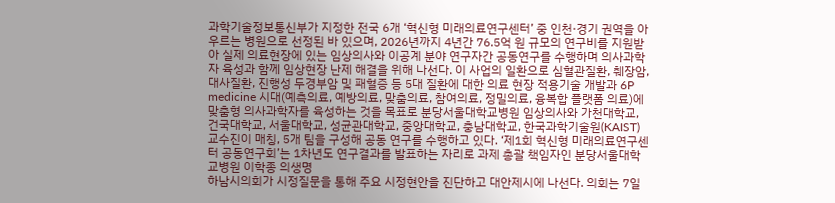과학기술정보통신부가 지정한 전국 6개 ‘혁신형 미래의료연구센터’ 중 인천·경기 권역을 아우르는 병원으로 선정된 바 있으며, 2026년까지 4년간 76.5억 원 규모의 연구비를 지원받아 실제 의료현장에 있는 임상의사와 이공계 분야 연구자간 공동연구를 수행하며 의사과학자 육성과 함께 임상현장 난제 해결을 위해 나선다. 이 사업의 일환으로 심혈관질환, 췌장암, 대사질환, 진행성 두경부암 및 패혈증 등 5대 질환에 대한 의료 현장 적용기술 개발과 6P medicine 시대(예측의료, 예방의료, 맞춤의료, 참여의료, 정밀의료, 융복합 플랫폼 의료)에 맞춤형 의사과학자를 육성하는 것을 목표로 분당서울대학교병원 임상의사와 가천대학교, 건국대학교, 서울대학교, 성균관대학교, 중앙대학교, 충남대학교, 한국과학기술원(KAIST) 교수진이 매칭, 5개 팀을 구성해 공동 연구를 수행하고 있다. ‘제1회 혁신형 미래의료연구센터 공동연구회’는 1차년도 연구결과를 발표하는 자리로 과제 총괄 책임자인 분당서울대학교병원 이학종 의생명
하남시의회가 시정질문을 통해 주요 시정현안을 진단하고 대안제시에 나선다. 의회는 7일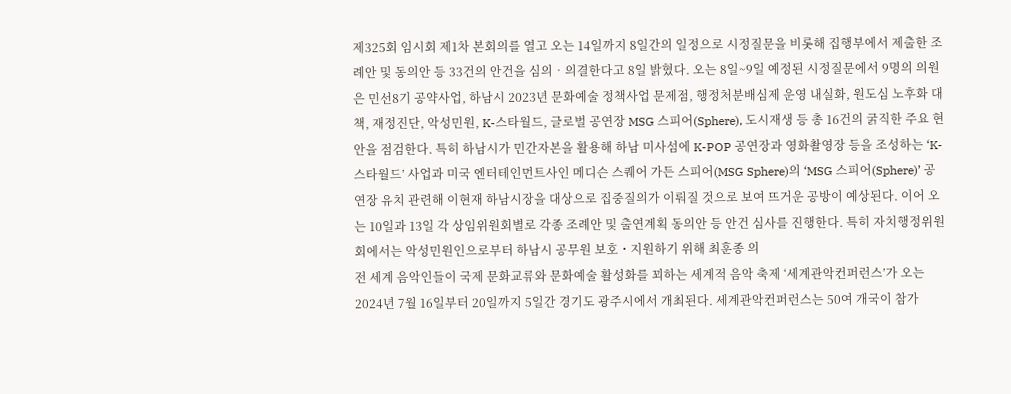제325회 임시회 제1차 본회의를 열고 오는 14일까지 8일간의 일정으로 시정질문을 비롯해 집행부에서 제출한 조례안 및 동의안 등 33건의 안건을 심의‧의결한다고 8일 밝혔다. 오는 8일~9일 예정된 시정질문에서 9명의 의원은 민선8기 공약사업, 하남시 2023년 문화예술 정책사업 문제점, 행정처분배심제 운영 내실화, 원도심 노후화 대책, 재정진단, 악성민원, K-스타월드, 글로벌 공연장 MSG 스피어(Sphere), 도시재생 등 총 16건의 굵직한 주요 현안을 점검한다. 특히 하남시가 민간자본을 활용해 하남 미사섬에 K-POP 공연장과 영화촬영장 등을 조성하는 ‘K-스타월드’ 사업과 미국 엔터테인먼트사인 메디슨 스퀘어 가든 스피어(MSG Sphere)의 ‘MSG 스피어(Sphere)’ 공연장 유치 관련해 이현재 하남시장을 대상으로 집중질의가 이뤄질 것으로 보여 뜨거운 공방이 예상된다. 이어 오는 10일과 13일 각 상임위원회별로 각종 조례안 및 출연계획 동의안 등 안건 심사를 진행한다. 특히 자치행정위원회에서는 악성민원인으로부터 하남시 공무원 보호・지원하기 위해 최훈종 의
전 세계 음악인들이 국제 문화교류와 문화예술 활성화를 꾀하는 세계적 음악 축제 ‘세계관악컨퍼런스’가 오는 2024년 7월 16일부터 20일까지 5일간 경기도 광주시에서 개최된다. 세계관악컨퍼런스는 50여 개국이 참가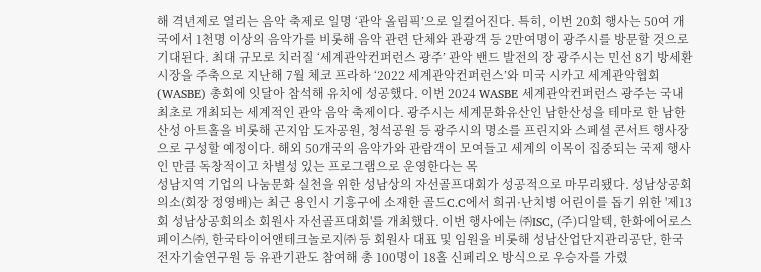해 격년제로 열리는 음악 축제로 일명 ‘관악 올림픽’으로 일컬어진다. 특히, 이번 20회 행사는 50여 개국에서 1천명 이상의 음악가를 비롯해 음악 관련 단체와 관광객 등 2만여명이 광주시를 방문할 것으로 기대된다. 최대 규모로 치러질 ‘세계관악컨퍼런스 광주’ 관악 밴드 발전의 장 광주시는 민선 8기 방세환 시장을 주축으로 지난해 7월 체코 프라하 ‘2022 세계관악컨퍼런스’와 미국 시카고 세계관악협회(WASBE) 총회에 잇달아 참석해 유치에 성공했다. 이번 2024 WASBE 세계관악컨퍼런스 광주는 국내 최초로 개최되는 세계적인 관악 음악 축제이다. 광주시는 세계문화유산인 남한산성을 테마로 한 남한산성 아트홀을 비롯해 곤지암 도자공원, 청석공원 등 광주시의 명소를 프린지와 스페셜 콘서트 행사장으로 구성할 예정이다. 해외 50개국의 음악가와 관람객이 모여들고 세계의 이목이 집중되는 국제 행사인 만큼 독창적이고 차별성 있는 프로그램으로 운영한다는 목
성남지역 기업의 나눔문화 실천을 위한 성남상의 자선골프대회가 성공적으로 마무리됐다. 성남상공회의소(회장 정영배)는 최근 용인시 기흥구에 소재한 골드C.C에서 희귀·난치병 어린이를 돕기 위한 '제13회 성남상공회의소 회원사 자선골프대회'를 개최했다. 이번 행사에는 ㈜ISC, (주)디알텍, 한화에어로스페이스㈜, 한국타이어앤테크놀로지㈜ 등 회원사 대표 및 임원을 비롯해 성남산업단지관리공단, 한국전자기술연구원 등 유관기관도 참여해 총 100명이 18홀 신페리오 방식으로 우승자를 가렸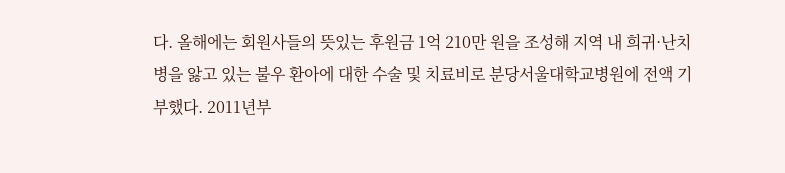다. 올해에는 회원사들의 뜻있는 후원금 1억 210만 원을 조성해 지역 내 희귀·난치병을 앓고 있는 불우 환아에 대한 수술 및 치료비로 분당서울대학교병원에 전액 기부했다. 2011년부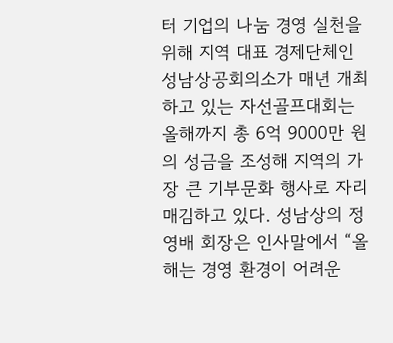터 기업의 나눔 경영 실천을 위해 지역 대표 경제단체인 성남상공회의소가 매년 개최하고 있는 자선골프대회는 올해까지 총 6억 9000만 원의 성금을 조성해 지역의 가장 큰 기부문화 행사로 자리 매김하고 있다. 성남상의 정영배 회장은 인사말에서 “올해는 경영 환경이 어려운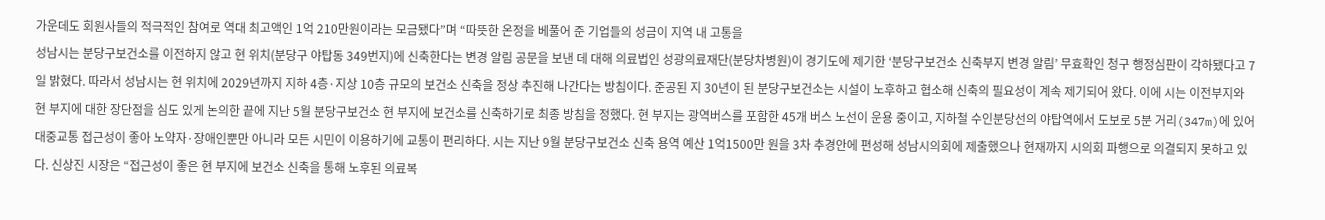가운데도 회원사들의 적극적인 참여로 역대 최고액인 1억 210만원이라는 모금됐다”며 “따뜻한 온정을 베풀어 준 기업들의 성금이 지역 내 고통을
성남시는 분당구보건소를 이전하지 않고 현 위치(분당구 야탑동 349번지)에 신축한다는 변경 알림 공문을 보낸 데 대해 의료법인 성광의료재단(분당차병원)이 경기도에 제기한 ‘분당구보건소 신축부지 변경 알림’ 무효확인 청구 행정심판이 각하됐다고 7일 밝혔다. 따라서 성남시는 현 위치에 2029년까지 지하 4층·지상 10층 규모의 보건소 신축을 정상 추진해 나간다는 방침이다. 준공된 지 30년이 된 분당구보건소는 시설이 노후하고 협소해 신축의 필요성이 계속 제기되어 왔다. 이에 시는 이전부지와 현 부지에 대한 장단점을 심도 있게 논의한 끝에 지난 5월 분당구보건소 현 부지에 보건소를 신축하기로 최종 방침을 정했다. 현 부지는 광역버스를 포함한 45개 버스 노선이 운용 중이고, 지하철 수인분당선의 야탑역에서 도보로 5분 거리(347m)에 있어 대중교통 접근성이 좋아 노약자·장애인뿐만 아니라 모든 시민이 이용하기에 교통이 편리하다. 시는 지난 9월 분당구보건소 신축 용역 예산 1억1500만 원을 3차 추경안에 편성해 성남시의회에 제출했으나 현재까지 시의회 파행으로 의결되지 못하고 있다. 신상진 시장은 “접근성이 좋은 현 부지에 보건소 신축을 통해 노후된 의료복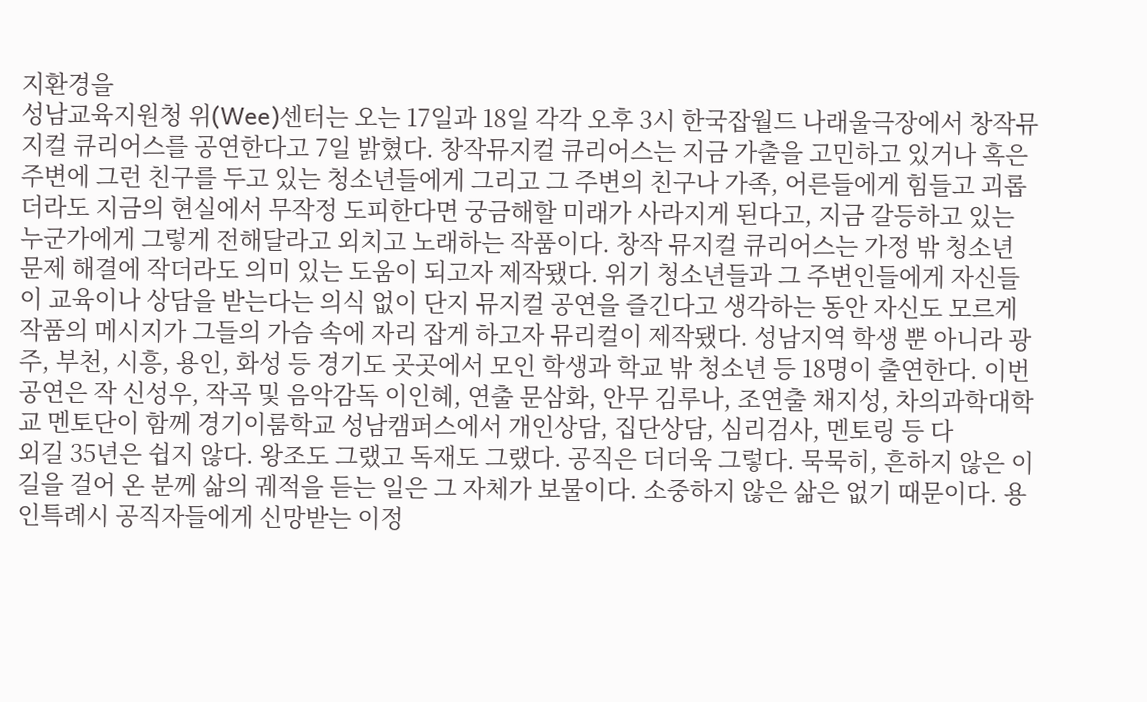지환경을
성남교육지원청 위(Wee)센터는 오는 17일과 18일 각각 오후 3시 한국잡월드 나래울극장에서 창작뮤지컬 큐리어스를 공연한다고 7일 밝혔다. 창작뮤지컬 큐리어스는 지금 가출을 고민하고 있거나 혹은 주변에 그런 친구를 두고 있는 청소년들에게 그리고 그 주변의 친구나 가족, 어른들에게 힘들고 괴롭더라도 지금의 현실에서 무작정 도피한다면 궁금해할 미래가 사라지게 된다고, 지금 갈등하고 있는 누군가에게 그렇게 전해달라고 외치고 노래하는 작품이다. 창작 뮤지컬 큐리어스는 가정 밖 청소년 문제 해결에 작더라도 의미 있는 도움이 되고자 제작됐다. 위기 청소년들과 그 주변인들에게 자신들이 교육이나 상담을 받는다는 의식 없이 단지 뮤지컬 공연을 즐긴다고 생각하는 동안 자신도 모르게 작품의 메시지가 그들의 가슴 속에 자리 잡게 하고자 뮤리컬이 제작됐다. 성남지역 학생 뿐 아니라 광주, 부천, 시흥, 용인, 화성 등 경기도 곳곳에서 모인 학생과 학교 밖 청소년 등 18명이 출연한다. 이번 공연은 작 신성우, 작곡 및 음악감독 이인혜, 연출 문삼화, 안무 김루나, 조연출 채지성, 차의과학대학교 멘토단이 함께 경기이룸학교 성남캠퍼스에서 개인상담, 집단상담, 심리검사, 멘토링 등 다
외길 35년은 쉽지 않다. 왕조도 그랬고 독재도 그랬다. 공직은 더더욱 그렇다. 묵묵히, 흔하지 않은 이 길을 걸어 온 분께 삶의 궤적을 듣는 일은 그 자체가 보물이다. 소중하지 않은 삶은 없기 때문이다. 용인특례시 공직자들에게 신망받는 이정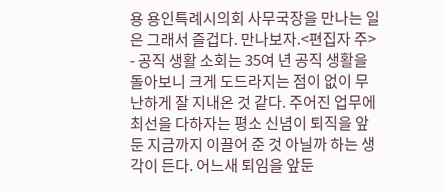용 용인특례시의회 사무국장을 만나는 일은 그래서 즐겁다. 만나보자.<편집자 주> - 공직 생활 소회는 35여 년 공직 생활을 돌아보니 크게 도드라지는 점이 없이 무난하게 잘 지내온 것 같다. 주어진 업무에 최선을 다하자는 평소 신념이 퇴직을 앞둔 지금까지 이끌어 준 것 아닐까 하는 생각이 든다. 어느새 퇴임을 앞둔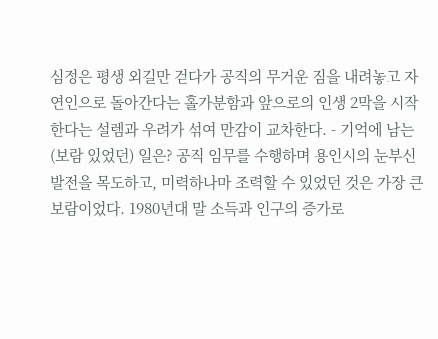심정은 평생 외길만 걷다가 공직의 무거운 짐을 내려놓고 자연인으로 돌아간다는 홀가분함과 앞으로의 인생 2막을 시작한다는 설렘과 우려가 섞여 만감이 교차한다. - 기억에 남는(보람 있었던) 일은? 공직 임무를 수행하며 용인시의 눈부신 발전을 목도하고, 미력하나마 조력할 수 있었던 것은 가장 큰 보람이었다. 1980년대 말 소득과 인구의 증가로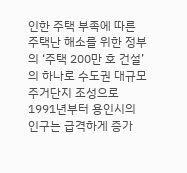인한 주택 부족에 따른 주택난 해소를 위한 정부의 ‘주택 200만 호 건설’의 하나로 수도권 대규모 주거단지 조성으로 1991년부터 용인시의 인구는 급격하게 증가